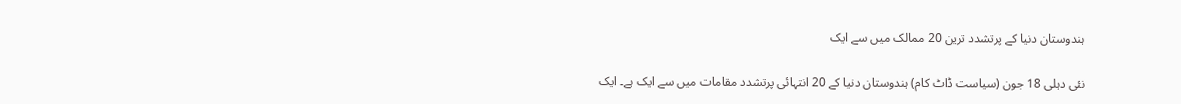ہندوستان دنیا کے پرتشدد ترین 20 ممالک میں سے ایک

نئی دہلی 18 جون (سیاست ڈاٹ کام) ہندوستان دنیا کے 20 انتہائی پرتشدد مقامات میں سے ایک ہے۔ ایک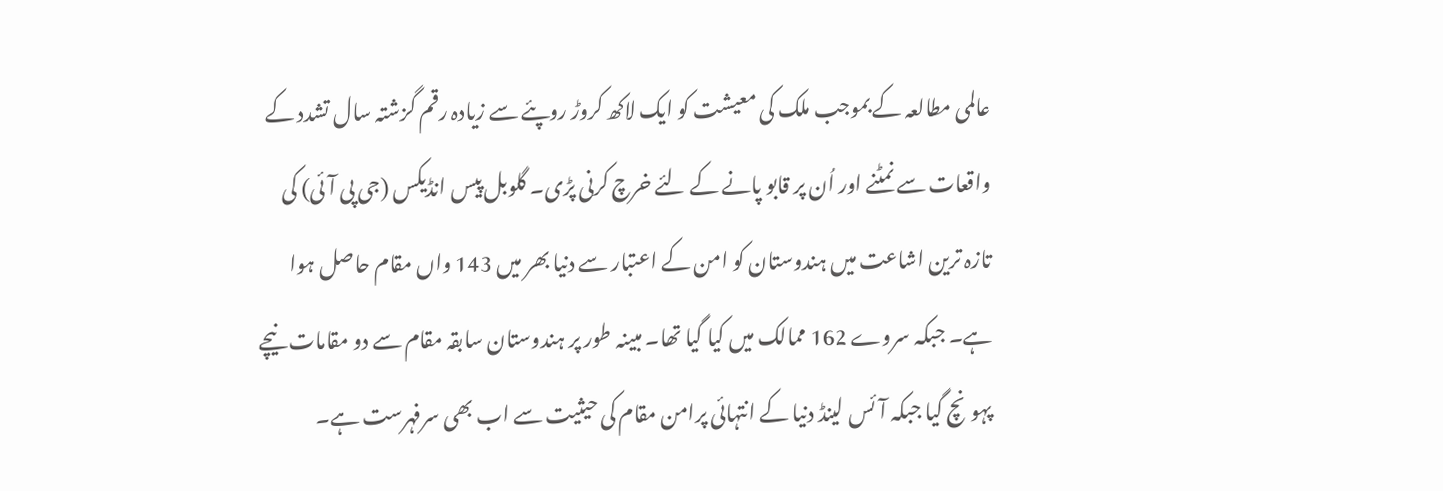عالمی مطالعہ کے بموجب ملک کی معیشت کو ایک لاکھ کروڑ روپئے سے زیادہ رقم گزشتہ سال تشدد کے واقعات سے نمٹنے اور اُن پر قابو پانے کے لئے خرچ کرنی پڑی۔ گلوبل پیس انڈیکس (جی پی آئی) کی تازہ ترین اشاعت میں ہندوستان کو امن کے اعتبار سے دنیا بھر میں 143 واں مقام حاصل ہوا ہے۔ جبکہ سروے 162 ممالک میں کیا گیا تھا۔ مبینہ طور پر ہندوستان سابقہ مقام سے دو مقامات نیچے پہونچ گیا جبکہ آئس لینڈ دنیا کے انتہائی پرامن مقام کی حیثیت سے اب بھی سرفہرست ہے۔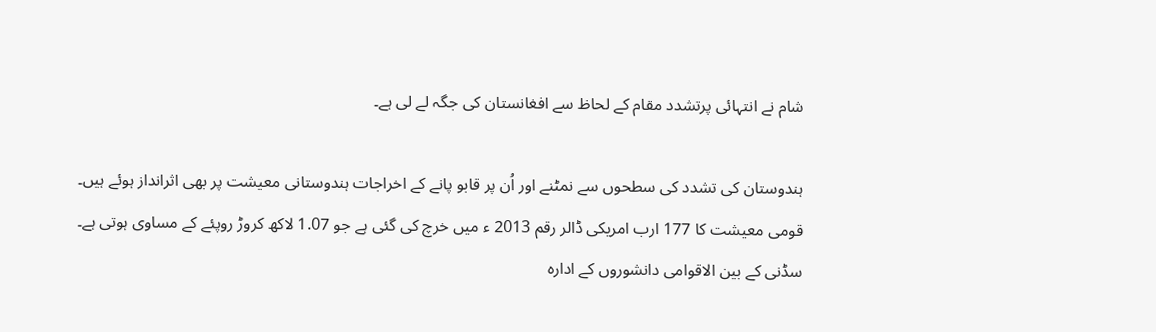شام نے انتہائی پرتشدد مقام کے لحاظ سے افغانستان کی جگہ لے لی ہے۔

ہندوستان کی تشدد کی سطحوں سے نمٹنے اور اُن پر قابو پانے کے اخراجات ہندوستانی معیشت پر بھی اثرانداز ہوئے ہیں۔ قومی معیشت کا 177 ارب امریکی ڈالر رقم 2013 ء میں خرچ کی گئی ہے جو 1.07 لاکھ کروڑ روپئے کے مساوی ہوتی ہے۔ سڈنی کے بین الاقوامی دانشوروں کے ادارہ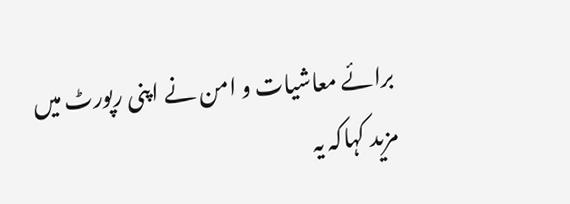برائے معاشیات و امن نے اپنی رپورٹ میں مزید کہاکہ یہ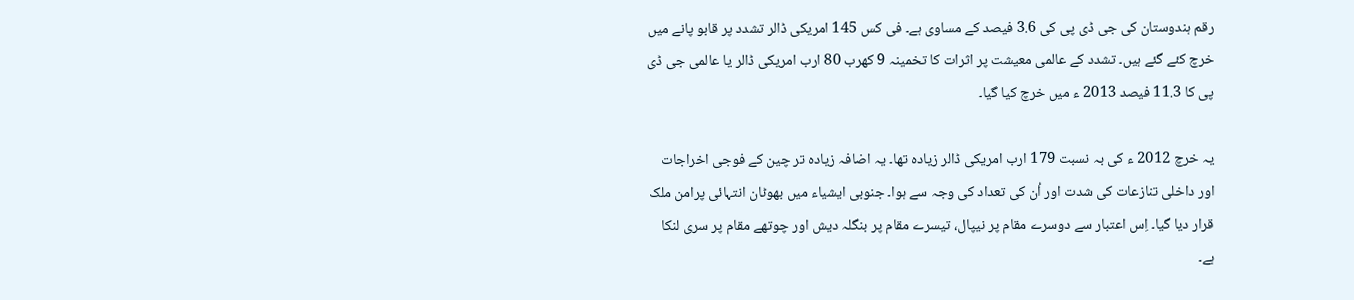رقم ہندوستان کی جی ڈی پی کی 3.6 فیصد کے مساوی ہے۔ فی کس 145 امریکی ڈالر تشدد پر قابو پانے میں خرچ کئے گئے ہیں۔ تشدد کے عالمی معیشت پر اثرات کا تخمینہ 9 کھرب 80 ارب امریکی ڈالر یا عالمی جی ڈی پی کا 11.3 فیصد 2013 ء میں خرچ کیا گیا۔

یہ خرچ 2012 ء کی بہ نسبت 179 ارب امریکی ڈالر زیادہ تھا۔ یہ اضافہ زیادہ تر چین کے فوجی اخراجات اور داخلی تنازعات کی شدت اور اُن کی تعداد کی وجہ سے ہوا۔ جنوبی ایشیاء میں بھوٹان انتہائی پرامن ملک قرار دیا گیا۔ اِس اعتبار سے دوسرے مقام پر نیپال، تیسرے مقام پر بنگلہ دیش اور چوتھے مقام پر سری لنکا ہے۔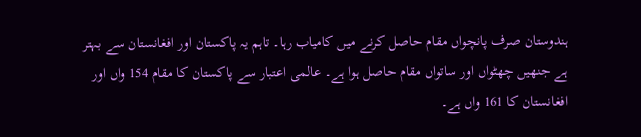ہندوستان صرف پانچواں مقام حاصل کرنے میں کامیاب رہا۔ تاہم یہ پاکستان اور افغانستان سے بہتر ہے جنھیں چھٹواں اور ساتواں مقام حاصل ہوا ہے۔ عالمی اعتبار سے پاکستان کا مقام 154 واں اور افغانستان کا 161 واں ہے۔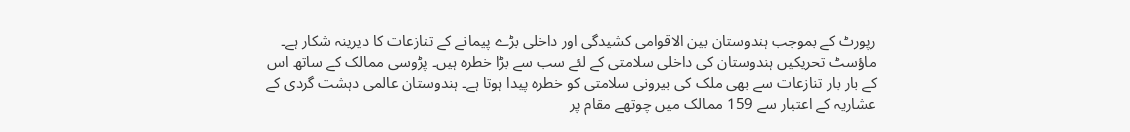رپورٹ کے بموجب ہندوستان بین الاقوامی کشیدگی اور داخلی بڑے پیمانے کے تنازعات کا دیرینہ شکار ہے۔ ماؤسٹ تحریکیں ہندوستان کی داخلی سلامتی کے لئے سب سے بڑا خطرہ ہیں۔ پڑوسی ممالک کے ساتھ اس کے بار بار تنازعات سے بھی ملک کی بیرونی سلامتی کو خطرہ پیدا ہوتا ہے۔ ہندوستان عالمی دہشت گردی کے عشاریہ کے اعتبار سے 159 ممالک میں چوتھے مقام پر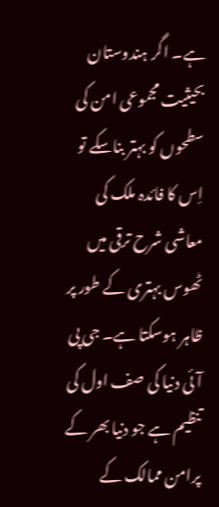ہے۔ اگر ہندوستان بحیثیت مجموعی امن کی سطحوں کو بہتر بناسکے تو اِس کا فائدہ ملک کی معاشی شرح ترقی میں ٹھوس بہتری کے طور پر ظاہر ہوسکتا ہے۔ جی پی آئی دنیا کی صف اول کی تنظیم ہے جو دنیا بھر کے پرامن ممالک کے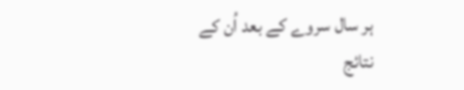ہر سال سروے کے بعد اُن کے نتائج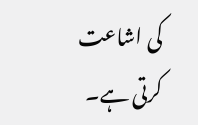کی اشاعت کرتی ہے۔